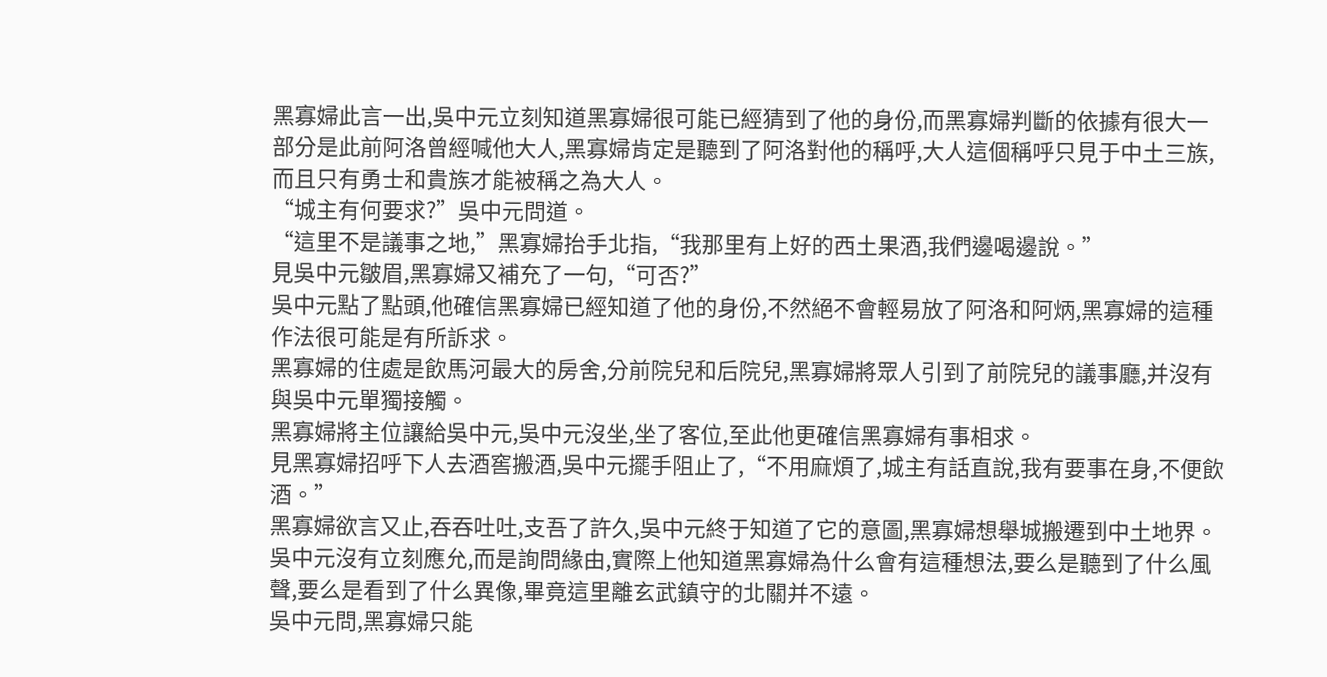黑寡婦此言一出,吳中元立刻知道黑寡婦很可能已經猜到了他的身份,而黑寡婦判斷的依據有很大一部分是此前阿洛曾經喊他大人,黑寡婦肯定是聽到了阿洛對他的稱呼,大人這個稱呼只見于中土三族,而且只有勇士和貴族才能被稱之為大人。
“城主有何要求?”吳中元問道。
“這里不是議事之地,”黑寡婦抬手北指,“我那里有上好的西土果酒,我們邊喝邊說。”
見吳中元皺眉,黑寡婦又補充了一句,“可否?”
吳中元點了點頭,他確信黑寡婦已經知道了他的身份,不然絕不會輕易放了阿洛和阿炳,黑寡婦的這種作法很可能是有所訴求。
黑寡婦的住處是飲馬河最大的房舍,分前院兒和后院兒,黑寡婦將眾人引到了前院兒的議事廳,并沒有與吳中元單獨接觸。
黑寡婦將主位讓給吳中元,吳中元沒坐,坐了客位,至此他更確信黑寡婦有事相求。
見黑寡婦招呼下人去酒窖搬酒,吳中元擺手阻止了,“不用麻煩了,城主有話直說,我有要事在身,不便飲酒。”
黑寡婦欲言又止,吞吞吐吐,支吾了許久,吳中元終于知道了它的意圖,黑寡婦想舉城搬遷到中土地界。
吳中元沒有立刻應允,而是詢問緣由,實際上他知道黑寡婦為什么會有這種想法,要么是聽到了什么風聲,要么是看到了什么異像,畢竟這里離玄武鎮守的北關并不遠。
吳中元問,黑寡婦只能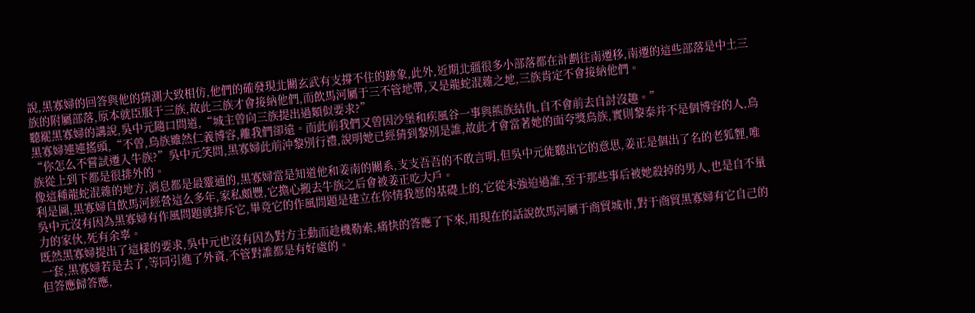說,黑寡婦的回答與他的猜測大致相仿,他們的確發現北關玄武有支撐不住的跡象,此外,近期北疆很多小部落都在計劃往南遷移,南遷的這些部落是中土三族的附屬部落,原本就臣服于三族,故此三族才會接納他們,而飲馬河屬于三不管地帶,又是龍蛇混雜之地,三族肯定不會接納他們。
聽罷黑寡婦的講說,吳中元隨口問道,“城主曾向三族提出過類似要求?”
黑寡婦連連搖頭,“不曾,鳥族雖然仁義博容,離我們卻遠。而此前我們又曾因沙堡和疾風谷一事與熊族結仇,自不會前去自討沒趣。”
“你怎么不嘗試遷入牛族?”吳中元笑問,黑寡婦此前沖黎別行禮,說明她已經猜到黎別是誰,故此才會當著她的面夸獎鳥族,實則黎泰并不是個博容的人,鳥族從上到下都是很排外的。
像這種龍蛇混雜的地方,消息都是最靈通的,黑寡婦當是知道他和姜南的關系,支支吾吾的不敢言明,但吳中元能聽出它的意思,姜正是個出了名的老狐貍,唯利是圖,黑寡婦自飲馬河經營這么多年,家私頗豐,它擔心搬去牛族之后會被姜正吃大戶。
吳中元沒有因為黑寡婦有作風問題就排斥它,畢竟它的作風問題是建立在你情我愿的基礎上的,它從未強迫過誰,至于那些事后被她殺掉的男人,也是自不量力的家伙,死有余辜。
既然黑寡婦提出了這樣的要求,吳中元也沒有因為對方主動而趁機勒索,痛快的答應了下來,用現在的話說飲馬河屬于商貿城市,對于商貿黑寡婦有它自己的一套,黑寡婦若是去了,等同引進了外資,不管對誰都是有好處的。
但答應歸答應,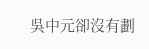吳中元卻沒有劃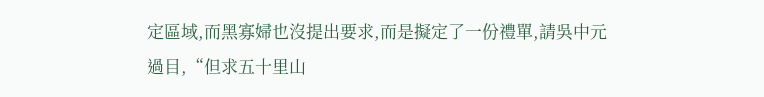定區域,而黑寡婦也沒提出要求,而是擬定了一份禮單,請吳中元過目,“但求五十里山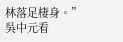林落足棲身。”
吳中元看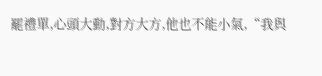罷禮單,心頭大動,對方大方,他也不能小氣,“我與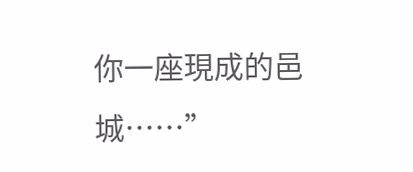你一座現成的邑城……”